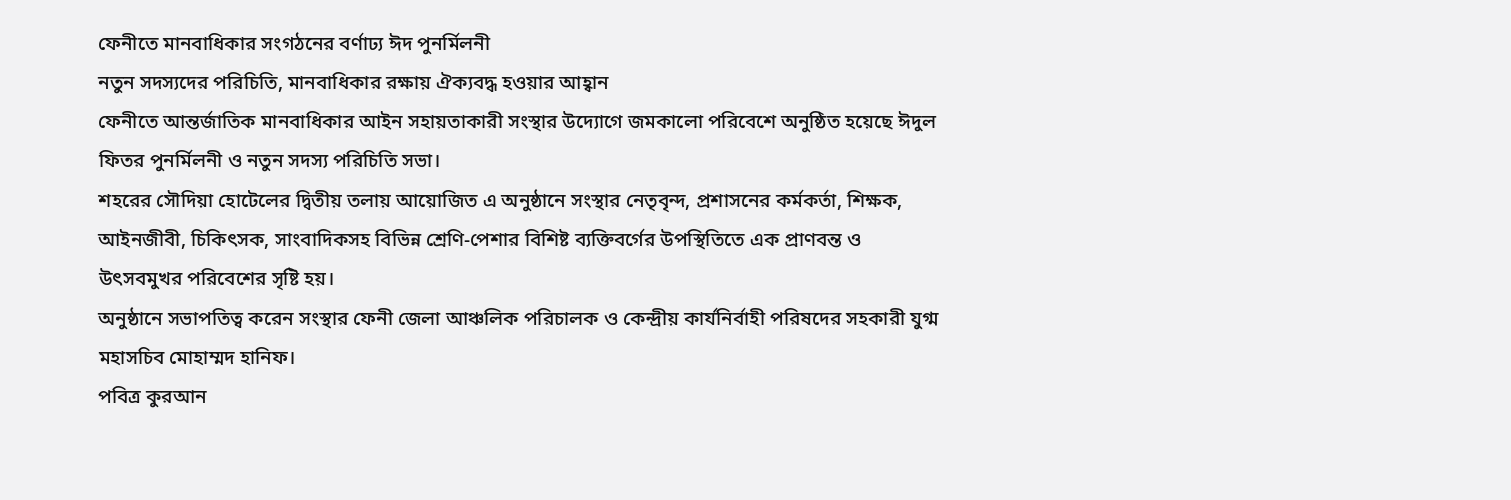ফেনীতে মানবাধিকার সংগঠনের বর্ণাঢ্য ঈদ পুনর্মিলনী
নতুন সদস্যদের পরিচিতি, মানবাধিকার রক্ষায় ঐক্যবদ্ধ হওয়ার আহ্বান
ফেনীতে আন্তর্জাতিক মানবাধিকার আইন সহায়তাকারী সংস্থার উদ্যোগে জমকালো পরিবেশে অনুষ্ঠিত হয়েছে ঈদুল ফিতর পুনর্মিলনী ও নতুন সদস্য পরিচিতি সভা।
শহরের সৌদিয়া হোটেলের দ্বিতীয় তলায় আয়োজিত এ অনুষ্ঠানে সংস্থার নেতৃবৃন্দ, প্রশাসনের কর্মকর্তা, শিক্ষক, আইনজীবী, চিকিৎসক, সাংবাদিকসহ বিভিন্ন শ্রেণি-পেশার বিশিষ্ট ব্যক্তিবর্গের উপস্থিতিতে এক প্রাণবন্ত ও উৎসবমুখর পরিবেশের সৃষ্টি হয়।
অনুষ্ঠানে সভাপতিত্ব করেন সংস্থার ফেনী জেলা আঞ্চলিক পরিচালক ও কেন্দ্রীয় কার্যনির্বাহী পরিষদের সহকারী যুগ্ম মহাসচিব মোহাম্মদ হানিফ।
পবিত্র কুরআন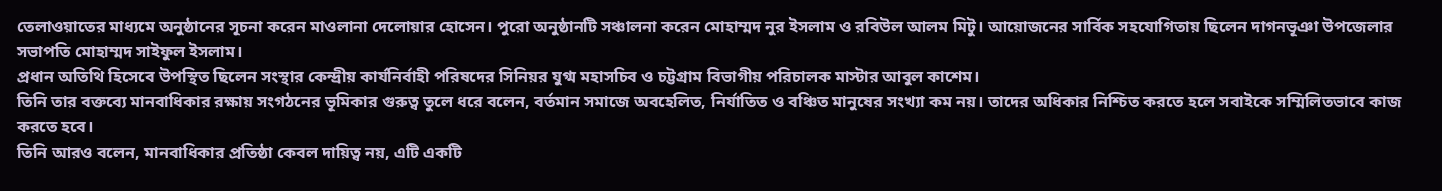তেলাওয়াতের মাধ্যমে অনুষ্ঠানের সূচনা করেন মাওলানা দেলোয়ার হোসেন। পুরো অনুষ্ঠানটি সঞ্চালনা করেন মোহাম্মদ নুর ইসলাম ও রবিউল আলম মিটু। আয়োজনের সার্বিক সহযোগিতায় ছিলেন দাগনভূঞা উপজেলার সভাপতি মোহাম্মদ সাইফুল ইসলাম।
প্রধান অতিথি হিসেবে উপস্থিত ছিলেন সংস্থার কেন্দ্রীয় কার্যনির্বাহী পরিষদের সিনিয়র যুগ্ম মহাসচিব ও চট্টগ্রাম বিভাগীয় পরিচালক মাস্টার আবুল কাশেম।
তিনি তার বক্তব্যে মানবাধিকার রক্ষায় সংগঠনের ভূমিকার গুরুত্ব তুলে ধরে বলেন, বর্তমান সমাজে অবহেলিত, নির্যাতিত ও বঞ্চিত মানুষের সংখ্যা কম নয়। তাদের অধিকার নিশ্চিত করতে হলে সবাইকে সম্মিলিতভাবে কাজ করতে হবে।
তিনি আরও বলেন, মানবাধিকার প্রতিষ্ঠা কেবল দায়িত্ব নয়, এটি একটি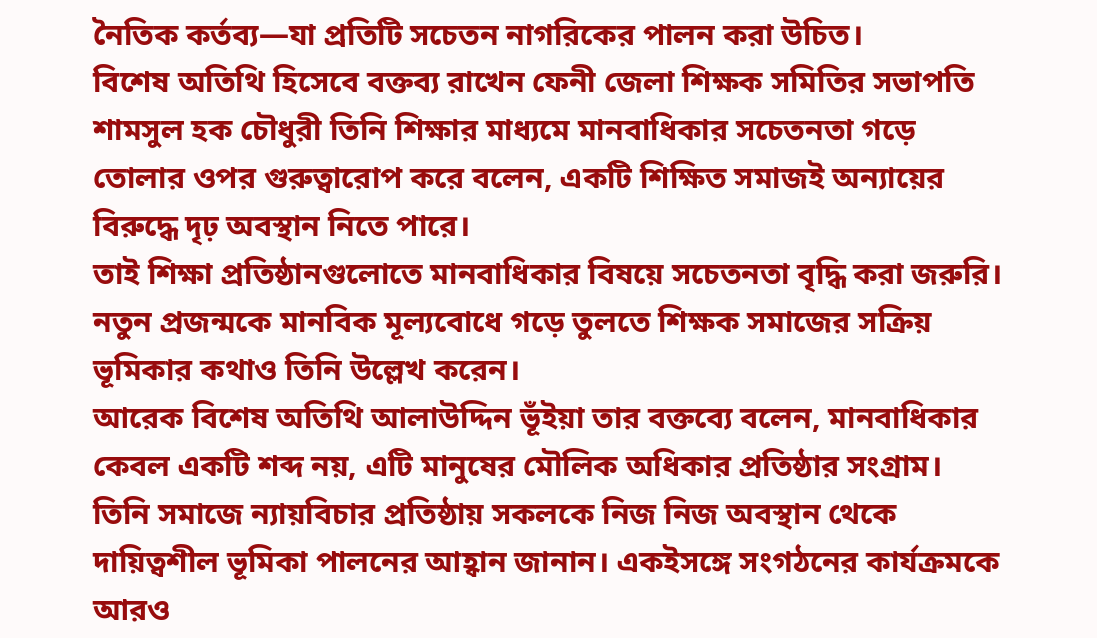নৈতিক কর্তব্য—যা প্রতিটি সচেতন নাগরিকের পালন করা উচিত।
বিশেষ অতিথি হিসেবে বক্তব্য রাখেন ফেনী জেলা শিক্ষক সমিতির সভাপতি শামসুল হক চৌধুরী তিনি শিক্ষার মাধ্যমে মানবাধিকার সচেতনতা গড়ে তোলার ওপর গুরুত্বারোপ করে বলেন, একটি শিক্ষিত সমাজই অন্যায়ের বিরুদ্ধে দৃঢ় অবস্থান নিতে পারে।
তাই শিক্ষা প্রতিষ্ঠানগুলোতে মানবাধিকার বিষয়ে সচেতনতা বৃদ্ধি করা জরুরি। নতুন প্রজন্মকে মানবিক মূল্যবোধে গড়ে তুলতে শিক্ষক সমাজের সক্রিয় ভূমিকার কথাও তিনি উল্লেখ করেন।
আরেক বিশেষ অতিথি আলাউদ্দিন ভূঁইয়া তার বক্তব্যে বলেন, মানবাধিকার কেবল একটি শব্দ নয়, এটি মানুষের মৌলিক অধিকার প্রতিষ্ঠার সংগ্রাম।
তিনি সমাজে ন্যায়বিচার প্রতিষ্ঠায় সকলকে নিজ নিজ অবস্থান থেকে দায়িত্বশীল ভূমিকা পালনের আহ্বান জানান। একইসঙ্গে সংগঠনের কার্যক্রমকে আরও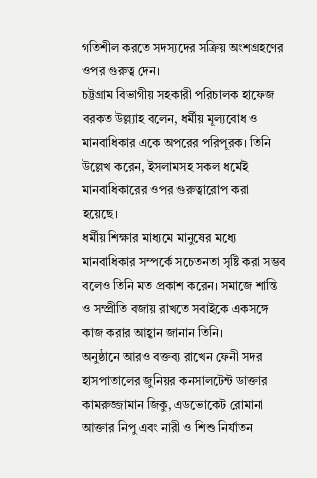গতিশীল করতে সদস্যদের সক্রিয় অংশগ্রহণের ওপর গুরুত্ব দেন।
চট্টগ্রাম বিভাগীয় সহকারী পরিচালক হাফেজ বরকত উল্ল্যাহ বলেন, ধর্মীয় মূল্যবোধ ও মানবাধিকার একে অপরের পরিপূরক। তিনি উল্লেখ করেন, ইসলামসহ সকল ধর্মেই মানবাধিকারের ওপর গুরুত্বারোপ করা হয়েছে।
ধর্মীয় শিক্ষার মাধ্যমে মানুষের মধ্যে মানবাধিকার সম্পর্কে সচেতনতা সৃষ্টি করা সম্ভব বলেও তিনি মত প্রকাশ করেন। সমাজে শান্তি ও সম্প্রীতি বজায় রাখতে সবাইকে একসঙ্গে কাজ করার আহ্বান জানান তিনি।
অনুষ্ঠানে আরও বক্তব্য রাখেন ফেনী সদর হাসপাতালের জুনিয়র কনসালটেন্ট ডাক্তার কামরুজ্জামান জিকু, এডভোকেট রোমানা আক্তার নিপু এবং নারী ও শিশু নির্যাতন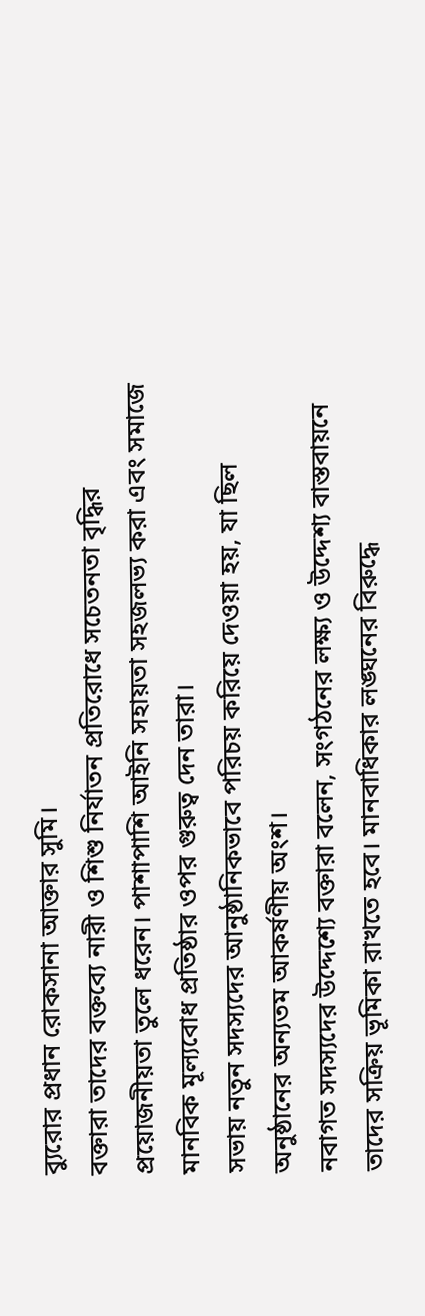ব্যুরোর প্রধান রোকসানা আক্তার সুমি।
বক্তারা তাদের বক্তব্যে নারী ও শিশু নির্যাতন প্রতিরোধে সচেতনতা বৃদ্ধির প্রয়োজনীয়তা তুলে ধরেন। পাশাপাশি আইনি সহায়তা সহজলভ্য করা এবং সমাজে মানবিক মূল্যবোধ প্রতিষ্ঠার ওপর গুরুত্ব দেন তারা।
সভায় নতুন সদস্যদের আনুষ্ঠানিকভাবে পরিচয় করিয়ে দেওয়া হয়, যা ছিল অনুষ্ঠানের অন্যতম আকর্ষণীয় অংশ।
নবাগত সদস্যদের উদ্দেশ্যে বক্তারা বলেন, সংগঠনের লক্ষ্য ও উদ্দেশ্য বাস্তবায়নে তাদের সক্রিয় ভূমিকা রাখতে হবে। মানবাধিকার লঙ্ঘনের বিরুদ্ধে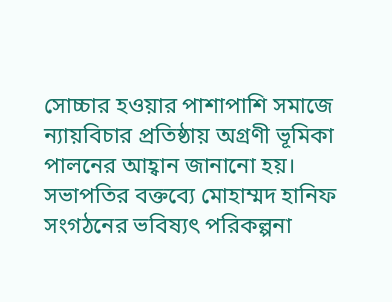সোচ্চার হওয়ার পাশাপাশি সমাজে ন্যায়বিচার প্রতিষ্ঠায় অগ্রণী ভূমিকা পালনের আহ্বান জানানো হয়।
সভাপতির বক্তব্যে মোহাম্মদ হানিফ সংগঠনের ভবিষ্যৎ পরিকল্পনা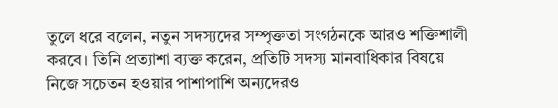তুলে ধরে বলেন, নতুন সদস্যদের সম্পৃক্ততা সংগঠনকে আরও শক্তিশালী করবে। তিনি প্রত্যাশা ব্যক্ত করেন, প্রতিটি সদস্য মানবাধিকার বিষয়ে নিজে সচেতন হওয়ার পাশাপাশি অন্যদেরও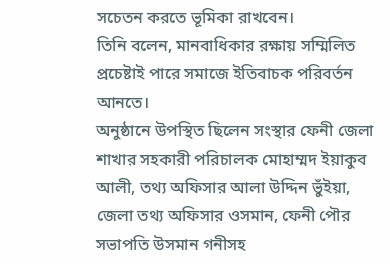সচেতন করতে ভূমিকা রাখবেন।
তিনি বলেন, মানবাধিকার রক্ষায় সম্মিলিত প্রচেষ্টাই পারে সমাজে ইতিবাচক পরিবর্তন আনতে।
অনুষ্ঠানে উপস্থিত ছিলেন সংস্থার ফেনী জেলা শাখার সহকারী পরিচালক মোহাম্মদ ইয়াকুব আলী, তথ্য অফিসার আলা উদ্দিন ভুঁইয়া, জেলা তথ্য অফিসার ওসমান, ফেনী পৌর সভাপতি উসমান গনীসহ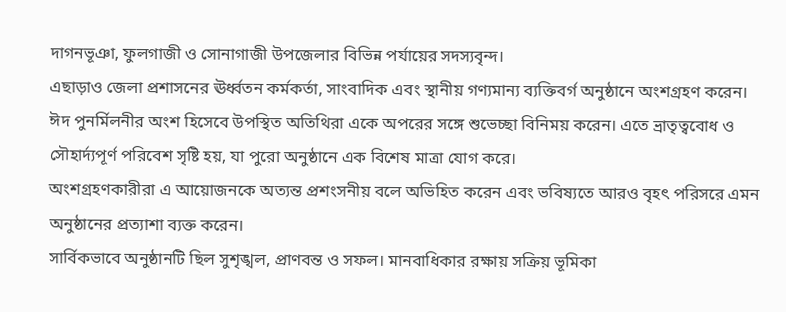দাগনভূঞা, ফুলগাজী ও সোনাগাজী উপজেলার বিভিন্ন পর্যায়ের সদস্যবৃন্দ।
এছাড়াও জেলা প্রশাসনের ঊর্ধ্বতন কর্মকর্তা, সাংবাদিক এবং স্থানীয় গণ্যমান্য ব্যক্তিবর্গ অনুষ্ঠানে অংশগ্রহণ করেন।
ঈদ পুনর্মিলনীর অংশ হিসেবে উপস্থিত অতিথিরা একে অপরের সঙ্গে শুভেচ্ছা বিনিময় করেন। এতে ভ্রাতৃত্ববোধ ও সৌহার্দ্যপূর্ণ পরিবেশ সৃষ্টি হয়, যা পুরো অনুষ্ঠানে এক বিশেষ মাত্রা যোগ করে।
অংশগ্রহণকারীরা এ আয়োজনকে অত্যন্ত প্রশংসনীয় বলে অভিহিত করেন এবং ভবিষ্যতে আরও বৃহৎ পরিসরে এমন অনুষ্ঠানের প্রত্যাশা ব্যক্ত করেন।
সার্বিকভাবে অনুষ্ঠানটি ছিল সুশৃঙ্খল, প্রাণবন্ত ও সফল। মানবাধিকার রক্ষায় সক্রিয় ভূমিকা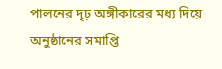পালনের দৃঢ় অঙ্গীকারের মধ্য দিয়ে অনুষ্ঠানের সমাপ্তি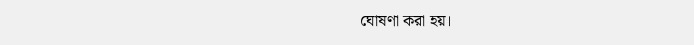ঘোষণা করা হয়।